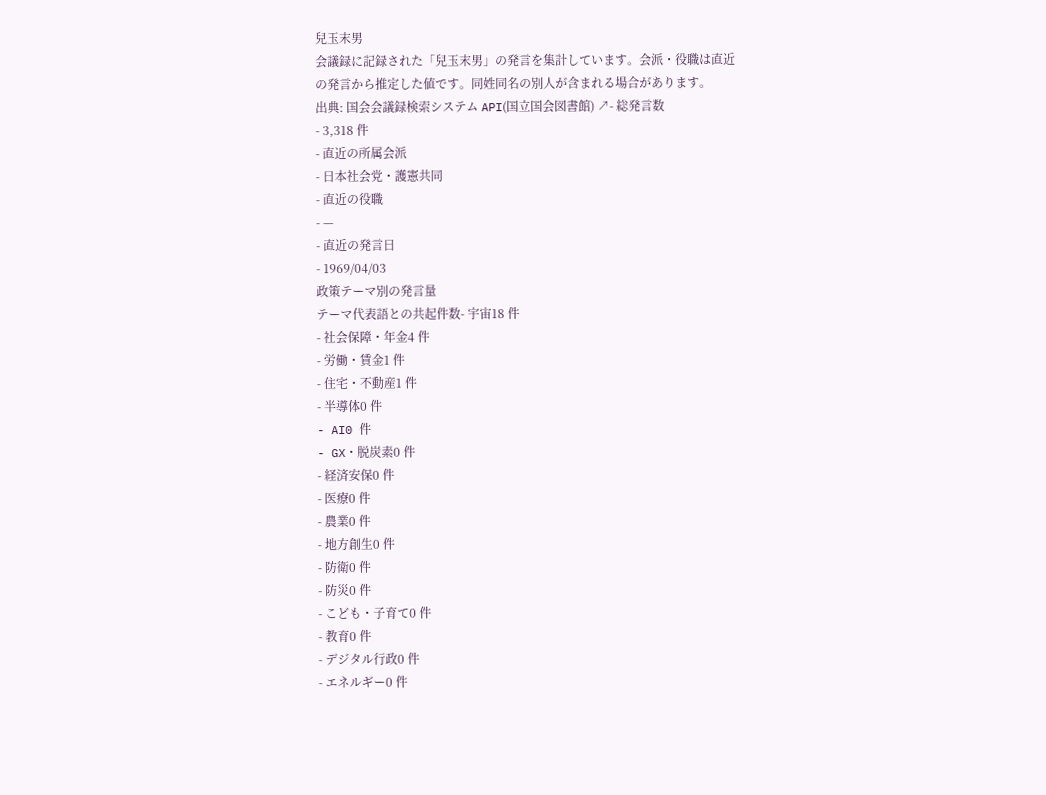兒玉末男
会議録に記録された「兒玉末男」の発言を集計しています。会派・役職は直近の発言から推定した値です。同姓同名の別人が含まれる場合があります。
出典: 国会会議録検索システム API(国立国会図書館) ↗- 総発言数
- 3,318 件
- 直近の所属会派
- 日本社会党・護憲共同
- 直近の役職
- —
- 直近の発言日
- 1969/04/03
政策テーマ別の発言量
テーマ代表語との共起件数- 宇宙18 件
- 社会保障・年金4 件
- 労働・賃金1 件
- 住宅・不動産1 件
- 半導体0 件
- AI0 件
- GX・脱炭素0 件
- 経済安保0 件
- 医療0 件
- 農業0 件
- 地方創生0 件
- 防衛0 件
- 防災0 件
- こども・子育て0 件
- 教育0 件
- デジタル行政0 件
- エネルギー0 件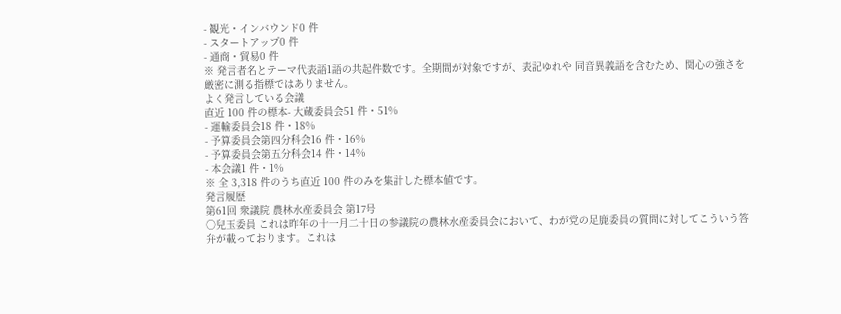- 観光・インバウンド0 件
- スタートアップ0 件
- 通商・貿易0 件
※ 発言者名とテーマ代表語1語の共起件数です。全期間が対象ですが、表記ゆれや 同音異義語を含むため、関心の強さを厳密に測る指標ではありません。
よく発言している会議
直近 100 件の標本- 大蔵委員会51 件・51%
- 運輸委員会18 件・18%
- 予算委員会第四分科会16 件・16%
- 予算委員会第五分科会14 件・14%
- 本会議1 件・1%
※ 全 3,318 件のうち直近 100 件のみを集計した標本値です。
発言履歴
第61回 衆議院 農林水産委員会 第17号
○兒玉委員 これは昨年の十一月二十日の参議院の農林水産委員会において、わが党の足鹿委員の質問に対してこういう答弁が載っております。これは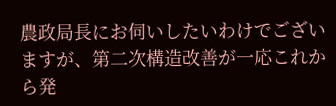農政局長にお伺いしたいわけでございますが、第二次構造改善が一応これから発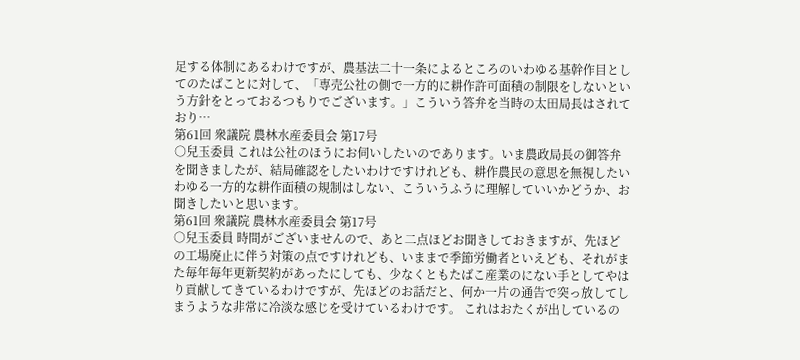足する体制にあるわけですが、農基法二十一条によるところのいわゆる基幹作目としてのたばことに対して、「専売公社の側で一方的に耕作許可面積の制限をしないという方針をとっておるつもりでございます。」こういう答弁を当時の太田局長はされており…
第61回 衆議院 農林水産委員会 第17号
○兒玉委員 これは公社のほうにお伺いしたいのであります。いま農政局長の御答弁を聞きましたが、結局確認をしたいわけですけれども、耕作農民の意思を無視したいわゆる一方的な耕作面積の規制はしない、こういうふうに理解していいかどうか、お聞きしたいと思います。
第61回 衆議院 農林水産委員会 第17号
○兒玉委員 時間がございませんので、あと二点ほどお聞きしておきますが、先ほどの工場廃止に伴う対策の点ですけれども、いままで季節労働者といえども、それがまた毎年毎年更新契約があったにしても、少なくともたばこ産業のにない手としてやはり貢献してきているわけですが、先ほどのお話だと、何か一片の通告で突っ放してしまうような非常に冷淡な感じを受けているわけです。 これはおたくが出しているの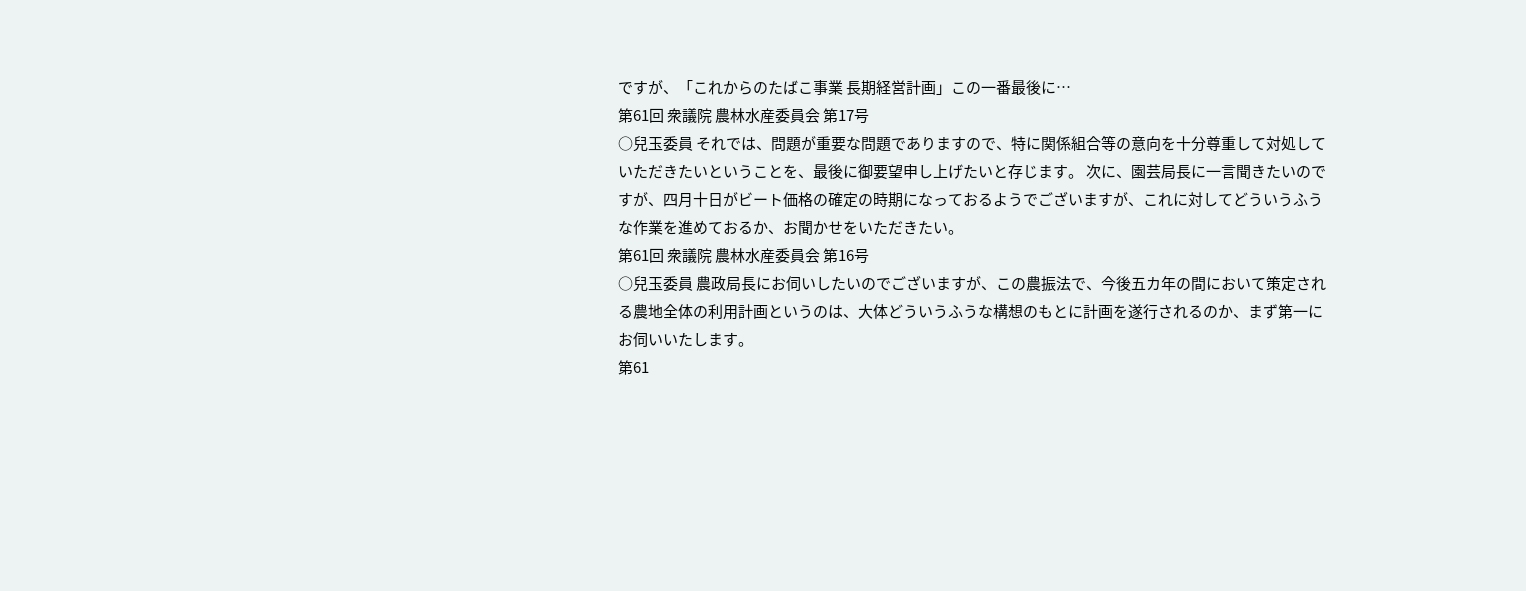ですが、「これからのたばこ事業 長期経営計画」この一番最後に…
第61回 衆議院 農林水産委員会 第17号
○兒玉委員 それでは、問題が重要な問題でありますので、特に関係組合等の意向を十分尊重して対処していただきたいということを、最後に御要望申し上げたいと存じます。 次に、園芸局長に一言聞きたいのですが、四月十日がビート価格の確定の時期になっておるようでございますが、これに対してどういうふうな作業を進めておるか、お聞かせをいただきたい。
第61回 衆議院 農林水産委員会 第16号
○兒玉委員 農政局長にお伺いしたいのでございますが、この農振法で、今後五カ年の間において策定される農地全体の利用計画というのは、大体どういうふうな構想のもとに計画を遂行されるのか、まず第一にお伺いいたします。
第61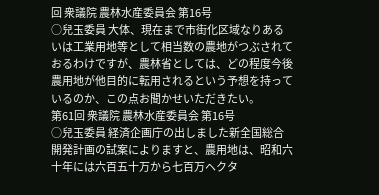回 衆議院 農林水産委員会 第16号
○兒玉委員 大体、現在まで市街化区域なりあるいは工業用地等として相当数の農地がつぶされておるわけですが、農林省としては、どの程度今後農用地が他目的に転用されるという予想を持っているのか、この点お聞かせいただきたい。
第61回 衆議院 農林水産委員会 第16号
○兒玉委員 経済企画庁の出しました新全国総合開発計画の試案によりますと、農用地は、昭和六十年には六百五十万から七百万ヘクタ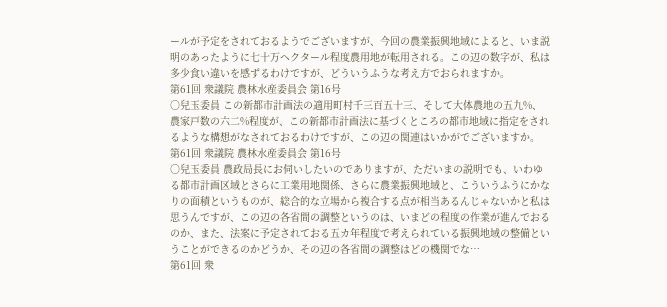ールが予定をされておるようでございますが、今回の農業振興地域によると、いま説明のあったように七十万ヘクタール程度農用地が転用される。この辺の数字が、私は多少食い違いを感ずるわけですが、どういうふうな考え方でおられますか。
第61回 衆議院 農林水産委員会 第16号
○兒玉委員 この新都市計画法の適用町村千三百五十三、そして大体農地の五九%、農家戸数の六二%程度が、この新都市計画法に基づくところの都市地域に指定をされるような構想がなされておるわけですが、この辺の関連はいかがでございますか。
第61回 衆議院 農林水産委員会 第16号
○兒玉委員 農政局長にお伺いしたいのでありますが、ただいまの説明でも、いわゆる都市計画区域とさらに工業用地関係、さらに農業振興地域と、こういうふうにかなりの面積というものが、総合的な立場から複合する点が相当あるんじゃないかと私は思うんですが、この辺の各省間の調整というのは、いまどの程度の作業が進んでおるのか、また、法案に予定されておる五カ年程度で考えられている振興地域の整備ということができるのかどうか、その辺の各省間の調整はどの機関でな…
第61回 衆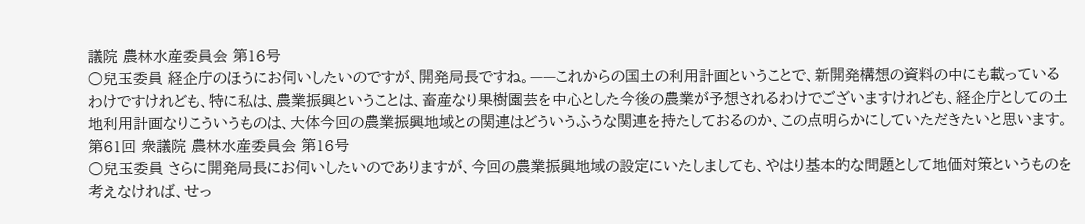議院 農林水産委員会 第16号
○兒玉委員 経企庁のほうにお伺いしたいのですが、開発局長ですね。——これからの国土の利用計画ということで、新開発構想の資料の中にも載っているわけですけれども、特に私は、農業振興ということは、畜産なり果樹園芸を中心とした今後の農業が予想されるわけでございますけれども、経企庁としての土地利用計画なりこういうものは、大体今回の農業振興地域との関連はどういうふうな関連を持たしておるのか、この点明らかにしていただきたいと思います。
第61回 衆議院 農林水産委員会 第16号
○兒玉委員 さらに開発局長にお伺いしたいのでありますが、今回の農業振興地域の設定にいたしましても、やはり基本的な問題として地価対策というものを考えなければ、せっ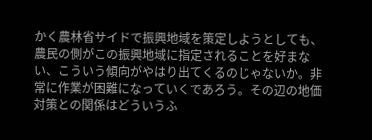かく農林省サイドで振興地域を策定しようとしても、農民の側がこの振興地域に指定されることを好まない、こういう傾向がやはり出てくるのじゃないか。非常に作業が困難になっていくであろう。その辺の地価対策との関係はどういうふ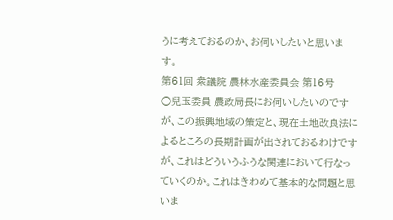うに考えておるのか、お伺いしたいと思います。
第61回 衆議院 農林水産委員会 第16号
○兒玉委員 農政局長にお伺いしたいのですが、この振興地域の策定と、現在土地改良法によるところの長期計画が出されておるわけですが、これはどういうふうな関連において行なっていくのか。これはきわめて基本的な問題と思いま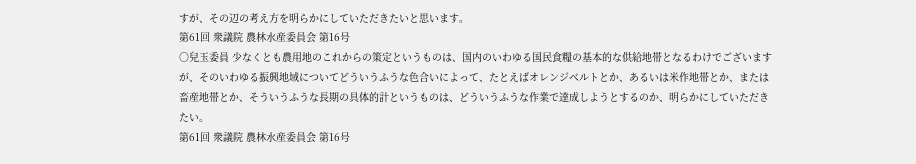すが、その辺の考え方を明らかにしていただきたいと思います。
第61回 衆議院 農林水産委員会 第16号
○兒玉委員 少なくとも農用地のこれからの策定というものは、国内のいわゆる国民食糧の基本的な供給地帯となるわけでございますが、そのいわゆる振興地域についてどういうふうな色合いによって、たとえばオレンジベルトとか、あるいは米作地帯とか、または畜産地帯とか、そういうふうな長期の具体的計というものは、どういうふうな作業で達成しようとするのか、明らかにしていただきたい。
第61回 衆議院 農林水産委員会 第16号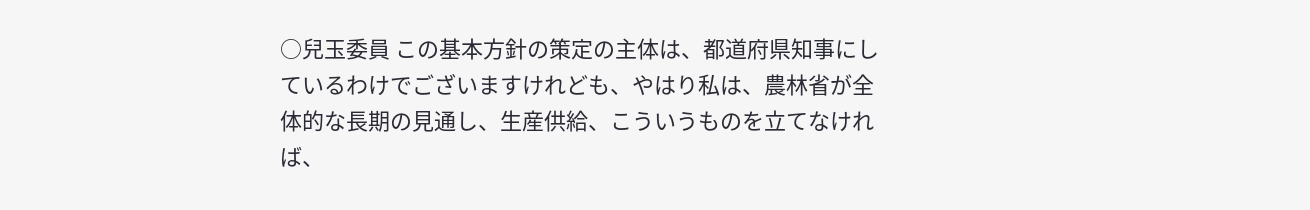○兒玉委員 この基本方針の策定の主体は、都道府県知事にしているわけでございますけれども、やはり私は、農林省が全体的な長期の見通し、生産供給、こういうものを立てなければ、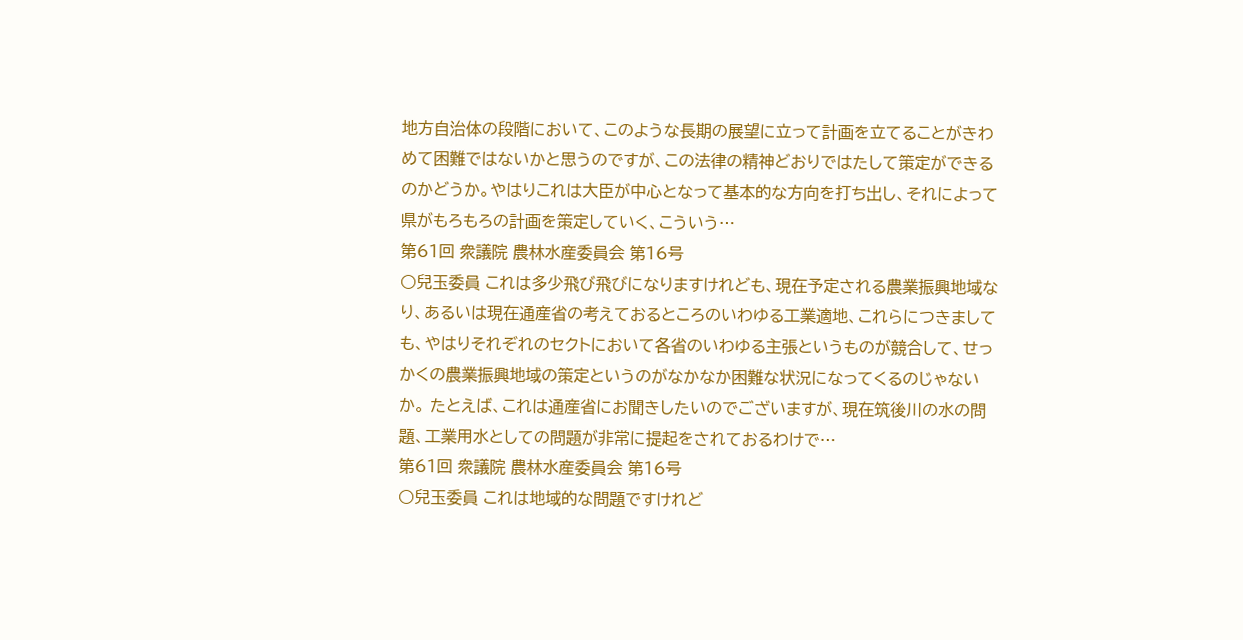地方自治体の段階において、このような長期の展望に立って計画を立てることがきわめて困難ではないかと思うのですが、この法律の精神どおりではたして策定ができるのかどうか。やはりこれは大臣が中心となって基本的な方向を打ち出し、それによって県がもろもろの計画を策定していく、こういう…
第61回 衆議院 農林水産委員会 第16号
○兒玉委員 これは多少飛び飛びになりますけれども、現在予定される農業振興地域なり、あるいは現在通産省の考えておるところのいわゆる工業適地、これらにつきましても、やはりそれぞれのセクトにおいて各省のいわゆる主張というものが競合して、せっかくの農業振興地域の策定というのがなかなか困難な状況になってくるのじゃないか。 たとえば、これは通産省にお聞きしたいのでございますが、現在筑後川の水の問題、工業用水としての問題が非常に提起をされておるわけで…
第61回 衆議院 農林水産委員会 第16号
○兒玉委員 これは地域的な問題ですけれど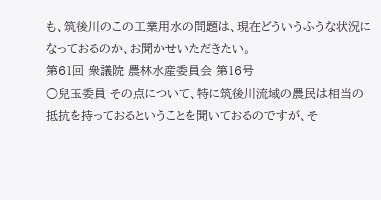も、筑後川のこの工業用水の問題は、現在どういうふうな状況になっておるのか、お聞かせいただきたい。
第61回 衆議院 農林水産委員会 第16号
○兒玉委員 その点について、特に筑後川流域の農民は相当の抵抗を持っておるということを聞いておるのですが、そ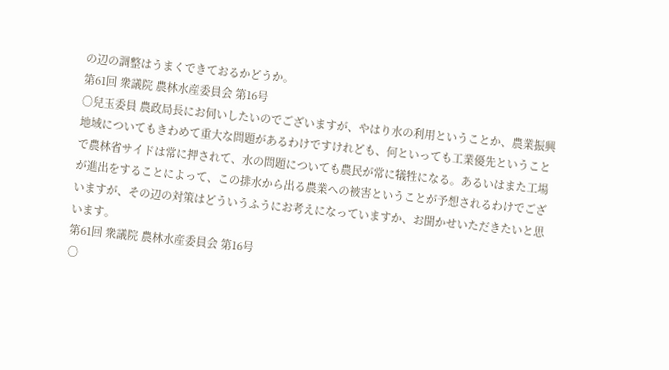の辺の調整はうまくできておるかどうか。
第61回 衆議院 農林水産委員会 第16号
○兒玉委員 農政局長にお伺いしたいのでございますが、やはり水の利用ということか、農業振興地域についてもきわめて重大な問題があるわけですけれども、何といっても工業優先ということで農林省サイドは常に押されて、水の問題についても農民が常に犠牲になる。あるいはまた工場が進出をすることによって、この排水から出る農業への被害ということが予想されるわけでございますが、その辺の対策はどういうふうにお考えになっていますか、お聞かせいただきたいと思います。
第61回 衆議院 農林水産委員会 第16号
○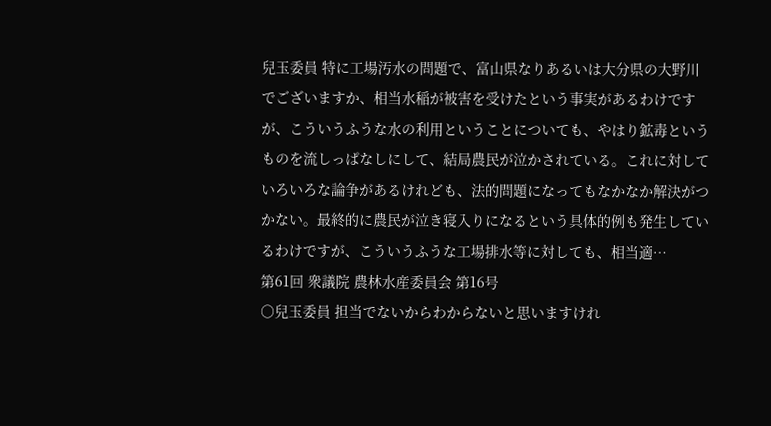兒玉委員 特に工場汚水の問題で、富山県なりあるいは大分県の大野川でございますか、相当水稲が被害を受けたという事実があるわけですが、こういうふうな水の利用ということについても、やはり鉱毒というものを流しっぱなしにして、結局農民が泣かされている。これに対していろいろな論争があるけれども、法的問題になってもなかなか解決がつかない。最終的に農民が泣き寝入りになるという具体的例も発生しているわけですが、こういうふうな工場排水等に対しても、相当適…
第61回 衆議院 農林水産委員会 第16号
○兒玉委員 担当でないからわからないと思いますけれ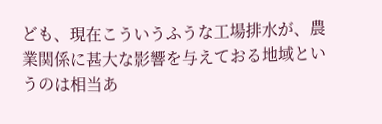ども、現在こういうふうな工場排水が、農業関係に甚大な影響を与えておる地域というのは相当あ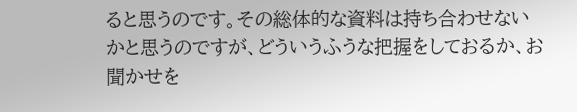ると思うのです。その総体的な資料は持ち合わせないかと思うのですが、どういうふうな把握をしておるか、お聞かせを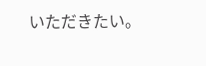いただきたい。